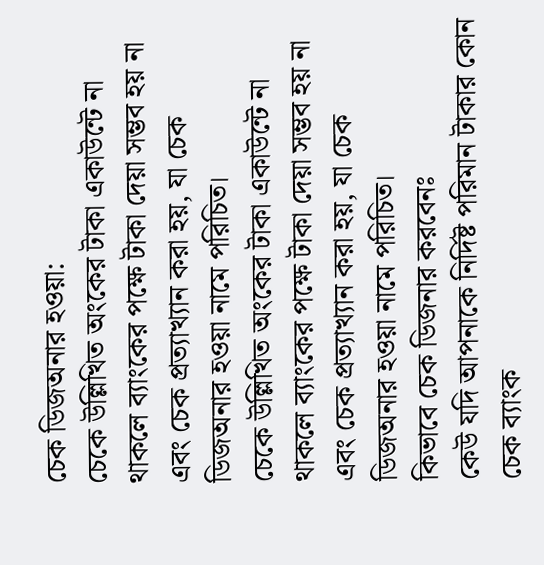চেক ডিজঅনার হওয়া:
চেকে উল্লিখিত অংকের টাকা একাউন্টে না থাকলে ব্যাংকের পক্ষে টাকা দেয়া সম্ভব হয় না এবং চেক প্রত্যাখ্যান করা হয়, যা চেক ডিজঅনার হওয়া নামে পরিচিত।
চেকে উল্লিখিত অংকের টাকা একাউন্টে না থাকলে ব্যাংকের পক্ষে টাকা দেয়া সম্ভব হয় না এবং চেক প্রত্যাখ্যান করা হয়, যা চেক ডিজঅনার হওয়া নামে পরিচিত।
কিভাবে চেক ডিজনার করবেনঃ
কেউ যদি আপনাকে নির্দিষ্ট পরিমান টাকার কোন চেক ব্যাংক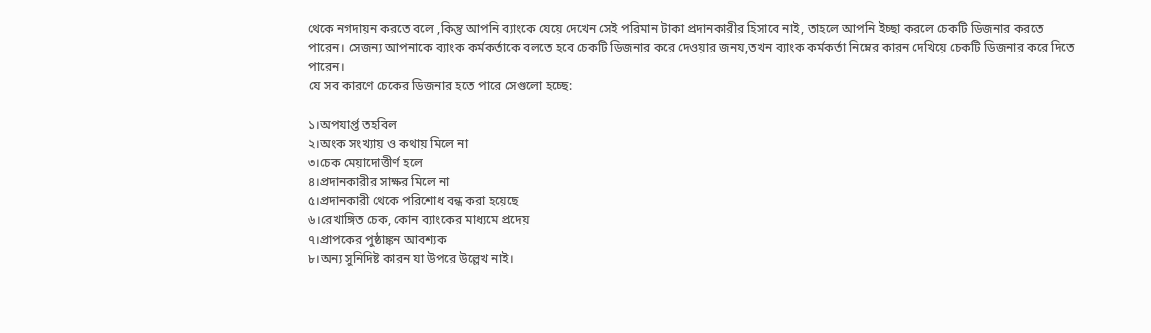থেকে নগদায়ন করতে বলে ,কিন্তু আপনি ব্যাংকে যেয়ে দেখেন সেই পরিমান টাকা প্রদানকারীর হিসাবে নাই, তাহলে আপনি ইচ্ছা করলে চেকটি ডিজনার করতে পারেন। সেজন্য আপনাকে ব্যাংক কর্মকর্তাকে বলতে হবে চেকটি ডিজনার করে দেওয়ার জনয,তখন ব্যাংক কর্মকর্তা নিম্নের কারন দেখিয়ে চেকটি ডিজনার করে দিতে পারেন।
যে সব কারণে চেকের ডিজনার হতে পারে সেগুলো হচ্ছে:

১।অপযার্প্ত তহবিল
২।অংক সংখ্যায় ও কথায় মিলে না
৩।চেক মেয়াদোত্তীর্ণ হলে
৪।প্রদানকারীর সাক্ষর মিলে না
৫।প্রদানকারী থেকে পরিশোধ বন্ধ করা হয়েছে
৬।রেখাঙ্গিত চেক, কোন ব্যাংকের মাধ্যমে প্রদেয়
৭।প্রাপকের পুষ্ঠাঙ্কন আবশ্যক
৮।অন্য সুনিদিষ্ট কারন যা উপরে উল্লেখ নাই।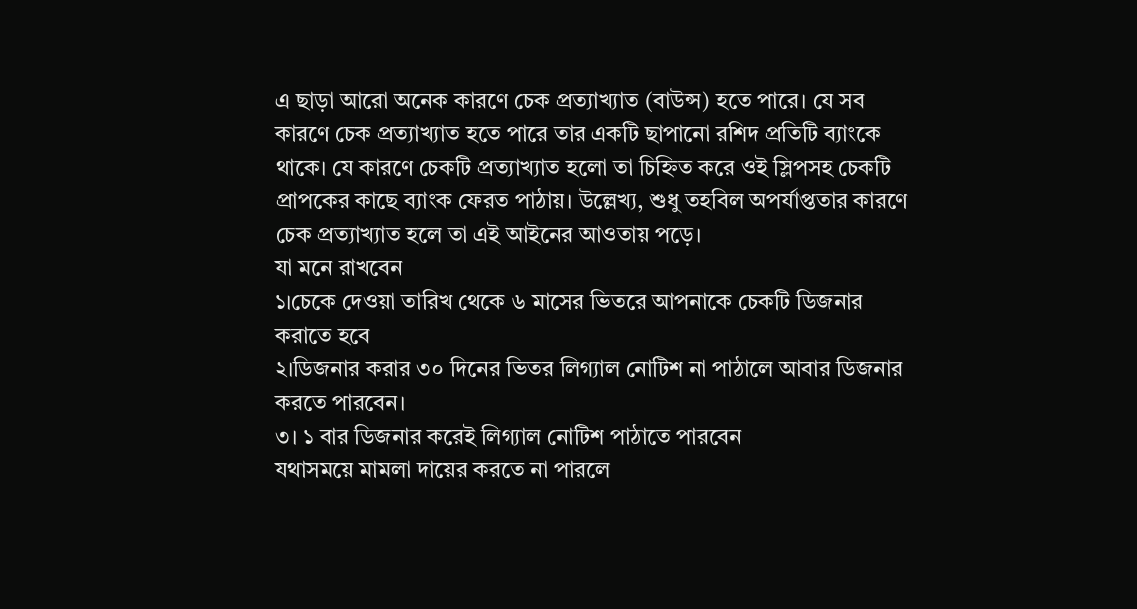এ ছাড়া আরো অনেক কারণে চেক প্রত্যাখ্যাত (বাউন্স) হতে পারে। যে সব কারণে চেক প্রত্যাখ্যাত হতে পারে তার একটি ছাপানো রশিদ প্রতিটি ব্যাংকে থাকে। যে কারণে চেকটি প্রত্যাখ্যাত হলো তা চিহ্নিত করে ওই স্লিপসহ চেকটি প্রাপকের কাছে ব্যাংক ফেরত পাঠায়। উল্লেখ্য, শুধু তহবিল অপর্যাপ্ততার কারণে চেক প্রত্যাখ্যাত হলে তা এই আইনের আওতায় পড়ে।
যা মনে রাখবেন
১।চেকে দেওয়া তারিখ থেকে ৬ মাসের ভিতরে আপনাকে চেকটি ডিজনার করাতে হবে
২।ডিজনার করার ৩০ দিনের ভিতর লিগ্যাল নোটিশ না পাঠালে আবার ডিজনার করতে পারবেন।
৩। ১ বার ডিজনার করেই লিগ্যাল নোটিশ পাঠাতে পারবেন
যথাসময়ে মামলা দায়ের করতে না পারলে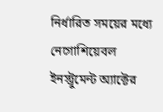নির্ধারিত সময়ের মধ্যে নেগোশিয়েবল ইনস্ট্রুমেন্ট অ্যাক্টের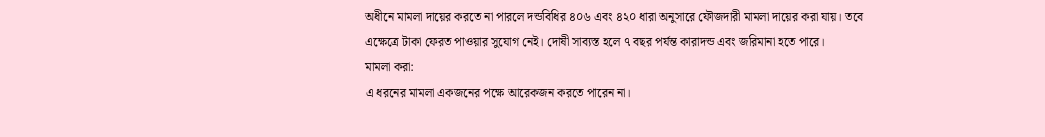অধীনে মামলা দায়ের করতে না পারলে দন্ডবিধির ৪০৬ এবং ৪২০ ধারা অনুসারে ফৌজদারী মামলা দায়ের করা যায়। তবে এক্ষেত্রে টাকা ফেরত পাওয়ার সুযোগ নেই। দোষী সাব্যস্ত হলে ৭ বছর পর্যন্ত কারাদন্ড এবং জরিমানা হতে পারে।
মামলা করা:
এ ধরনের মামলা একজনের পক্ষে আরেকজন করতে পারেন না।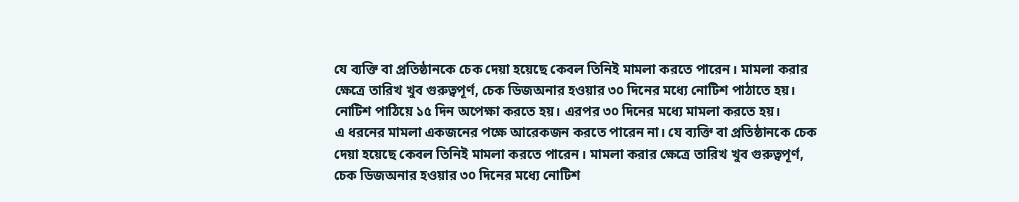যে ব্যক্তি বা প্রতিষ্ঠানকে চেক দেয়া হয়েছে কেবল তিনিই মামলা করতে পারেন। মামলা করার ক্ষেত্রে তারিখ খুব গুরুত্বপূর্ণ, চেক ডিজঅনার হওয়ার ৩০ দিনের মধ্যে নোটিশ পাঠাতে হয়। নোটিশ পাঠিয়ে ১৫ দিন অপেক্ষা করতে হয়। এরপর ৩০ দিনের মধ্যে মামলা করতে হয়।
এ ধরনের মামলা একজনের পক্ষে আরেকজন করতে পারেন না। যে ব্যক্তি বা প্রতিষ্ঠানকে চেক দেয়া হয়েছে কেবল তিনিই মামলা করতে পারেন। মামলা করার ক্ষেত্রে তারিখ খুব গুরুত্বপূর্ণ, চেক ডিজঅনার হওয়ার ৩০ দিনের মধ্যে নোটিশ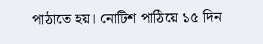পাঠাতে হয়। নোটিশ পাঠিয়ে ১৫ দিন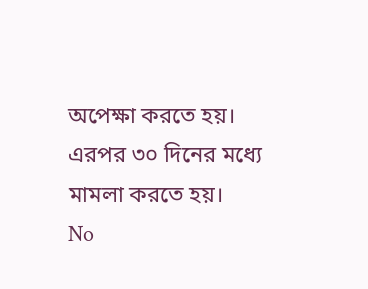অপেক্ষা করতে হয়। এরপর ৩০ দিনের মধ্যে মামলা করতে হয়।
No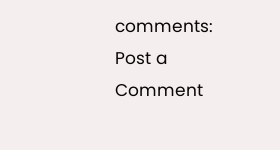comments:
Post a Comment